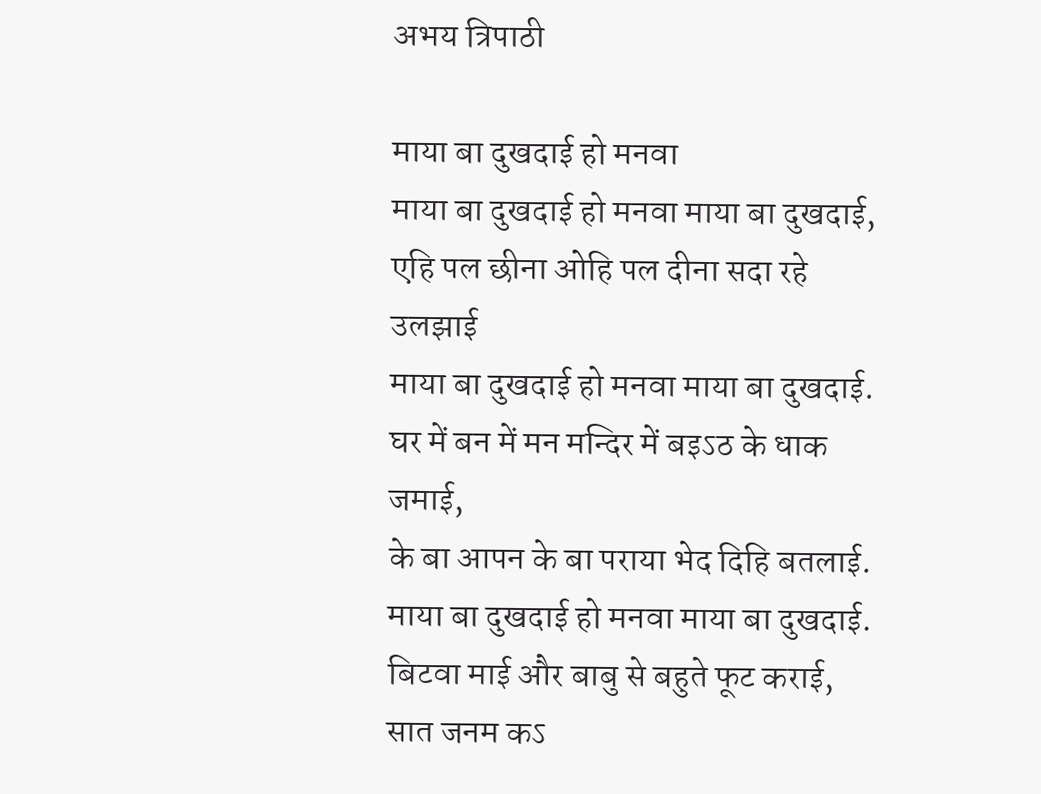अभय त्रिपाठी

माया बा दुखदाई हो मनवा
माया बा दुखदाई हो मनवा माया बा दुखदाई,
एहि पल छीना ओहि पल दीना सदा रहे उलझाई
माया बा दुखदाई हो मनवा माया बा दुखदाई.
घर में बन में मन मन्दिर में बइऽठ के धाक जमाई,
के बा आपन के बा पराया भेद दिहि बतलाई.
माया बा दुखदाई हो मनवा माया बा दुखदाई.
बिटवा माई और बाबु से बहुते फूट कराई,
सात जनम कऽ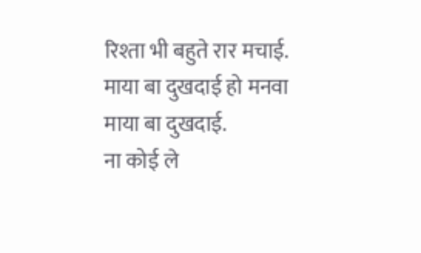रिश्ता भी बहुते रार मचाई.
माया बा दुखदाई हो मनवा माया बा दुखदाई.
ना कोई ले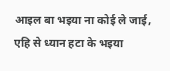आइल बा भइया ना कोई ले जाई,
एहि से ध्यान हटा के भइया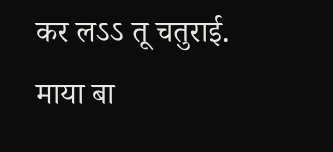कर लऽऽ तू चतुराई.
माया बा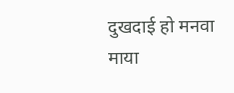दुखदाई हो मनवा माया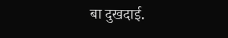बा दुखदाई.